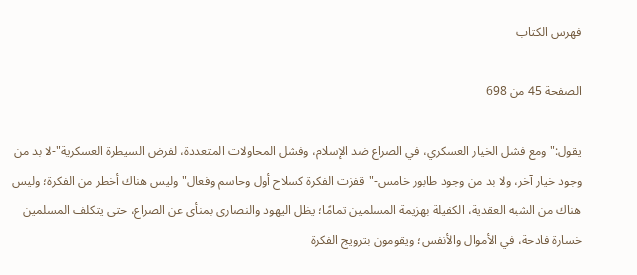فهرس الكتاب

الصفحة 45 من 698

يقول:"ومع فشل الخيار العسكري، في الصراع ضد الإسلام، وفشل المحاولات المتعددة، لفرض السيطرة العسكرية"-لا بد من وجود خيار آخر، ولا بد من وجود طابور خامس-"قفزت الفكرة كسلاح أول وحاسم وفعال"وليس هناك أخطر من الفكرة؛ وليس هناك من الشبه العقدية، الكفيلة بهزيمة المسلمين تمامًا؛ يظل اليهود والنصارى بمنأى عن الصراع، حتى يتكلف المسلمين خسارة فادحة، في الأموال والأنفس؛ ويقومون بترويج الفكرة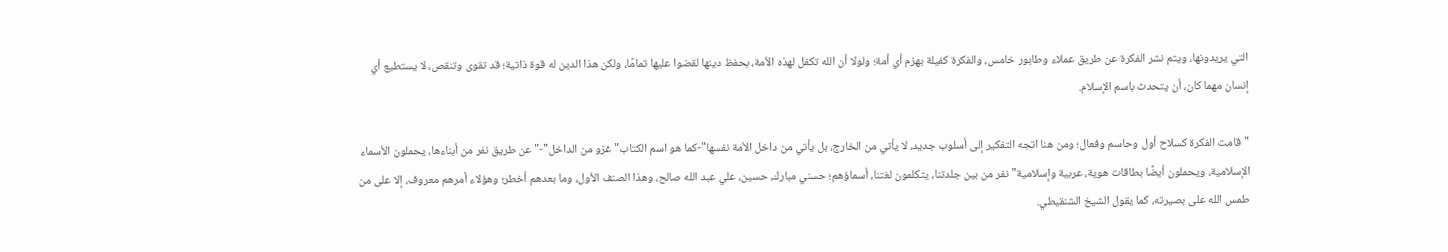التي يريدونها، ويتم نشر الفكرة عن طريق عملاء وطابور خامس، والفكرة كفيلة بهزم أي أمة؛ ولولا أن الله تكفل لهذه الأمة، بحفظ دينها لقضوا عليها تمامًا، ولكن هذا الدين له قوة ذاتية؛ قد تقوى وتنقص، لا يستطيع أي إنسان مهما كان، أن يتحدث باسم الإسلام.

"قامت الفكرة كسلاح أول وحاسم وفعال؛ ومن هنا اتجه التفكير إلى أسلوب جديد، لا يأتي من الخارج، بل يأتي من داخل الأمة نفسها"-كما هو اسم الكتاب"غزو من الداخل"-"عن طريق نفر من أبناءها، يحملون الأسماء الإسلامية، ويحملون أيضًا بطاقات هوية، عربية وإسلامية"نفر من بين جلدتنا، يتكلمون لغتنا، أسماؤهم؛ حسني مبارك، حسين، علي عبد الله صالح، وهذا الصنف الأول، وما بعدهم أخطر؛ وهؤلاء أمرهم معروف، إلا على من طمس الله على بصيرته، كما يقول الشيخ الشنقيطي.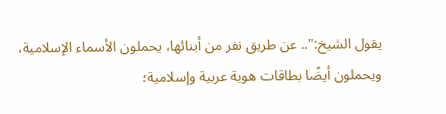يقول الشيخ:".. عن طريق نفر من أبنائها، يحملون الأسماء الإسلامية، ويحملون أيضًا بطاقات هوية عربية وإسلامية؛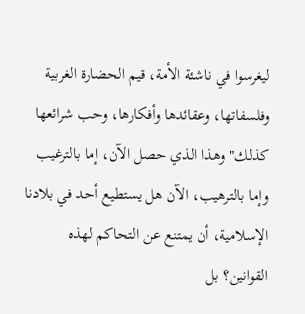ليغرسوا في ناشئة الأمة، قيم الحضارة الغربية وفلسفاتها، وعقائدها وأفكارها، وحب شرائعها كذلك"وهذا الذي حصل الآن، إما بالترغيب وإما بالترهيب، الآن هل يستطيع أحد في بلادنا الإسلامية، أن يمتنع عن التحاكم لهذه القوانين؟ بل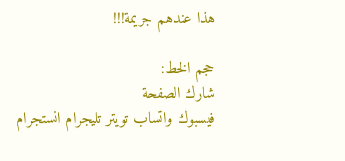هذا عندهم جريمة!!!

حجم الخط:
شارك الصفحة
فيسبوك واتساب تويتر تليجرام انستجرام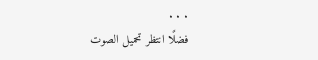. . .
فضلًا انتظر تحميل الصوت